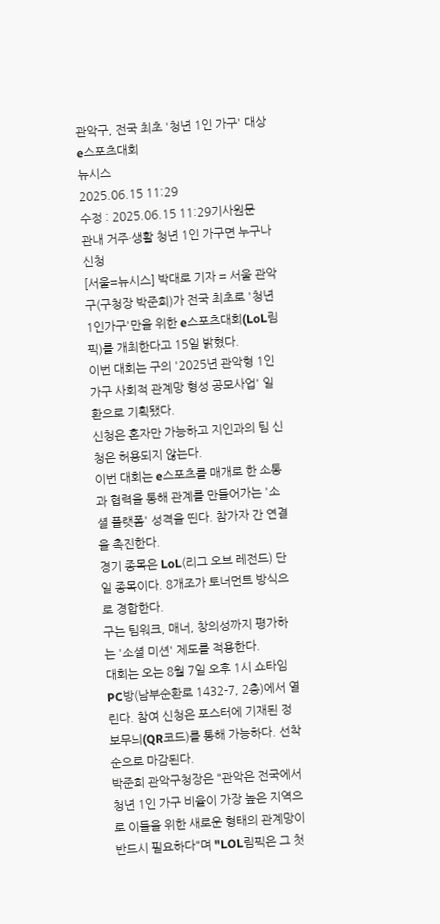관악구, 전국 최초 '청년 1인 가구' 대상 e스포츠대회
뉴시스
2025.06.15 11:29
수정 : 2025.06.15 11:29기사원문
관내 거주·생활 청년 1인 가구면 누구나 신청
[서울=뉴시스] 박대로 기자 = 서울 관악구(구청장 박준희)가 전국 최초로 '청년 1인가구'만을 위한 e스포츠대회(LoL림픽)를 개최한다고 15일 밝혔다.
이번 대회는 구의 '2025년 관악형 1인 가구 사회적 관계망 형성 공모사업' 일환으로 기획됐다.
신청은 혼자만 가능하고 지인과의 팀 신청은 허용되지 않는다.
이번 대회는 e스포츠를 매개로 한 소통과 협력을 통해 관계를 만들어가는 '소셜 플랫폼' 성격을 띤다. 참가자 간 연결을 촉진한다.
경기 종목은 LoL(리그 오브 레전드) 단일 종목이다. 8개조가 토너먼트 방식으로 경합한다.
구는 팀워크, 매너, 창의성까지 평가하는 '소셜 미션' 제도를 적용한다.
대회는 오는 8월 7일 오후 1시 쇼타임PC방(남부순환로 1432-7, 2층)에서 열린다. 참여 신청은 포스터에 기재된 정보무늬(QR코드)를 통해 가능하다. 선착순으로 마감된다.
박준희 관악구청장은 "관악은 전국에서 청년 1인 가구 비율이 가장 높은 지역으로 이들을 위한 새로운 형태의 관계망이 반드시 필요하다"며 "LOL림픽은 그 첫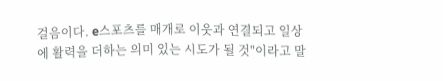걸음이다. e스포츠를 매개로 이웃과 연결되고 일상에 활력을 더하는 의미 있는 시도가 될 것"이라고 말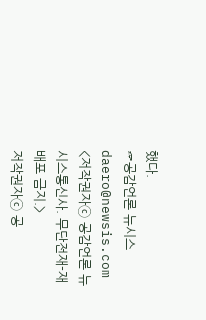했다.
☞공감언론 뉴시스daero@newsis.com <저작권자ⓒ 공감언론 뉴시스통신사. 무단전재-재배포 금지.>
저작권자ⓒ 공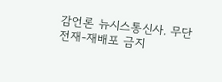감언론 뉴시스통신사. 무단전재-재배포 금지